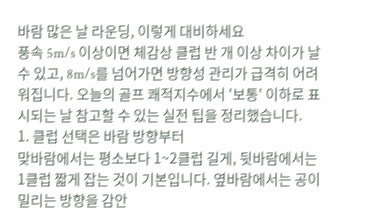바람 많은 날 라운딩, 이렇게 대비하세요
풍속 5m/s 이상이면 체감상 클럽 반 개 이상 차이가 날 수 있고, 8m/s를 넘어가면 방향성 관리가 급격히 어려워집니다. 오늘의 골프 쾌적지수에서 '보통' 이하로 표시되는 날 참고할 수 있는 실전 팁을 정리했습니다.
1. 클럽 선택은 바람 방향부터
맞바람에서는 평소보다 1~2클럽 길게, 뒷바람에서는 1클럽 짧게 잡는 것이 기본입니다. 옆바람에서는 공이 밀리는 방향을 감안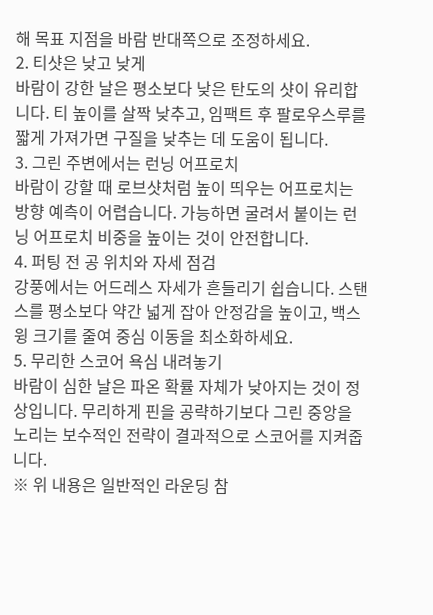해 목표 지점을 바람 반대쪽으로 조정하세요.
2. 티샷은 낮고 낮게
바람이 강한 날은 평소보다 낮은 탄도의 샷이 유리합니다. 티 높이를 살짝 낮추고, 임팩트 후 팔로우스루를 짧게 가져가면 구질을 낮추는 데 도움이 됩니다.
3. 그린 주변에서는 런닝 어프로치
바람이 강할 때 로브샷처럼 높이 띄우는 어프로치는 방향 예측이 어렵습니다. 가능하면 굴려서 붙이는 런닝 어프로치 비중을 높이는 것이 안전합니다.
4. 퍼팅 전 공 위치와 자세 점검
강풍에서는 어드레스 자세가 흔들리기 쉽습니다. 스탠스를 평소보다 약간 넓게 잡아 안정감을 높이고, 백스윙 크기를 줄여 중심 이동을 최소화하세요.
5. 무리한 스코어 욕심 내려놓기
바람이 심한 날은 파온 확률 자체가 낮아지는 것이 정상입니다. 무리하게 핀을 공략하기보다 그린 중앙을 노리는 보수적인 전략이 결과적으로 스코어를 지켜줍니다.
※ 위 내용은 일반적인 라운딩 참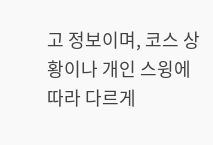고 정보이며, 코스 상황이나 개인 스윙에 따라 다르게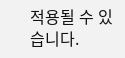적용될 수 있습니다.